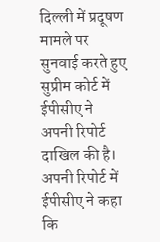दिल्ली में प्रदूषण मामले पर सुनवाई करते हुए सुप्रीम कोर्ट में ईपीसीए ने अपनी रिपोर्ट दाखिल की है। अपनी रिपोर्ट में ईपीसीए ने कहा कि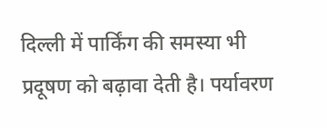दिल्ली में पार्किंग की समस्या भी प्रदूषण को बढ़ावा देती है। पर्यावरण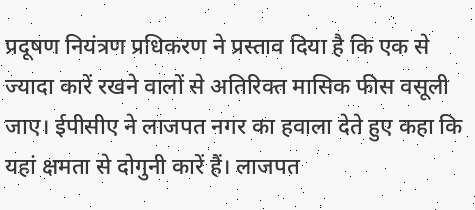प्रदूषण नियंत्रण प्रधिकरण ने प्रस्ताव दिया है कि एक से ज्यादा कारें रखने वालों से अतिरिक्त मासिक फीस वसूली जाए। ईपीसीए ने लाजपत नगर का हवाला देते हुए कहा कि यहां क्षमता से दोगुनी कारें हैं। लाजपत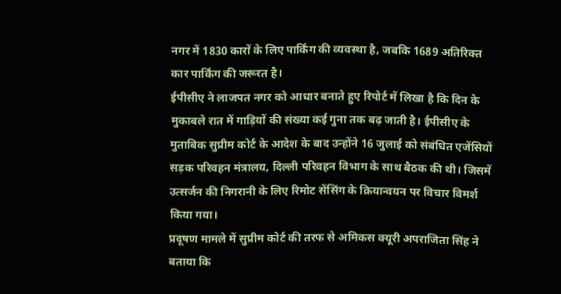नगर में 1830 कारों के लिए पार्किंग की व्यवस्था है, जबकि 1689 अतिरिक्त कार पार्किंग की जरूरत है।
ईपीसीए ने लाजपत नगर को आधार बनाते हुए रिपोर्ट में लिखा है कि दिन के मुकाबले रात में गाड़ियों की संख्या कई गुना तक बढ़ जाती है। ईपीसीए के मुताबिक सुप्रीम कोर्ट के आदेश के बाद उन्होंने 16 जुलाई को संबंधित एजेंसियों सड़क परिवहन मंत्रालय, दिल्ली परिवहन विभाग के साथ बैठक की थी। जिसमें उत्सर्जन की निगरानी के लिए रिमोट सेंसिंग के क्रियान्वयन पर विचार विमर्श किया गया।
प्रदूषण मामले में सुप्रीम कोर्ट की तरफ से अमिकस क्यूरी अपराजिता सिंह ने बताया कि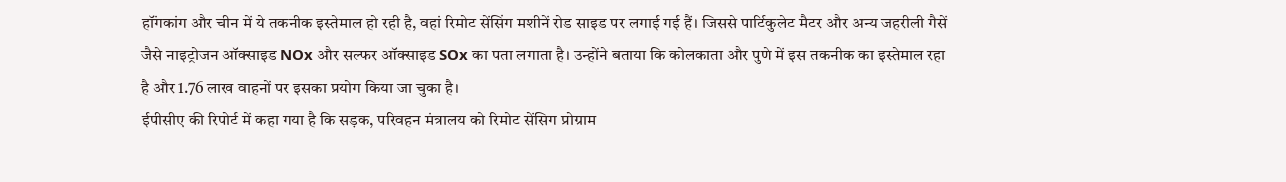हॉंगकांग और चीन में ये तकनीक इस्तेमाल हो रही है, वहां रिमोट सेंसिंग मशीनें रोड साइड पर लगाई गई हैं। जिससे पार्टिकुलेट मैटर और अन्य जहरीली गैसें जैसे नाइट्रोजन ऑक्साइड NOx और सल्फर ऑक्साइड SOx का पता लगाता है। उन्होंने बताया कि कोलकाता और पुणे में इस तकनीक का इस्तेमाल रहा है और 1.76 लाख वाहनों पर इसका प्रयोग किया जा चुका है।
ईपीसीए की रिपोर्ट में कहा गया है कि सड़क, परिवहन मंत्रालय को रिमोट सेंसिग प्रोग्राम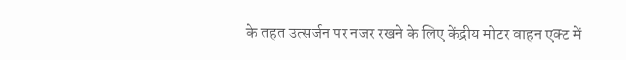के तहत उत्सर्जन पर नजर रखने के लिए केंद्रीय मोटर वाहन एक्ट में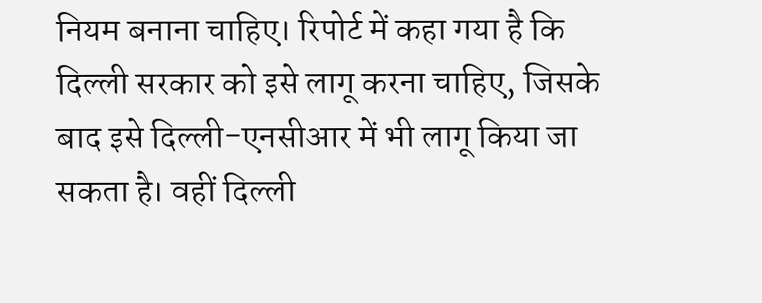नियम बनाना चाहिए। रिपोर्ट में कहा गया है कि दिल्ली सरकार को इसे लागू करना चाहिए, जिसके बाद इसे दिल्ली-एनसीआर में भी लागू किया जा सकता है। वहीं दिल्ली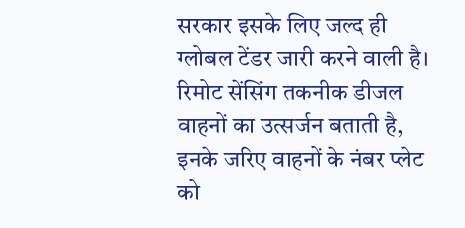सरकार इसके लिए जल्द ही ग्लोबल टेंडर जारी करने वाली है। रिमोट सेंसिंग तकनीक डीजल वाहनों का उत्सर्जन बताती है, इनके जरिए वाहनों के नंबर प्लेट को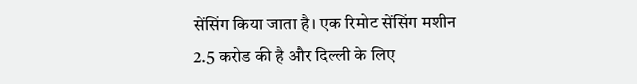सेंसिंग किया जाता है। एक रिमोट सेंसिंग मशीन 2.5 करोड की है और दिल्ली के लिए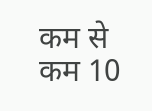कम से कम 10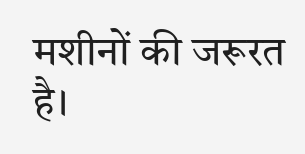मशीनों की जरूरत है।